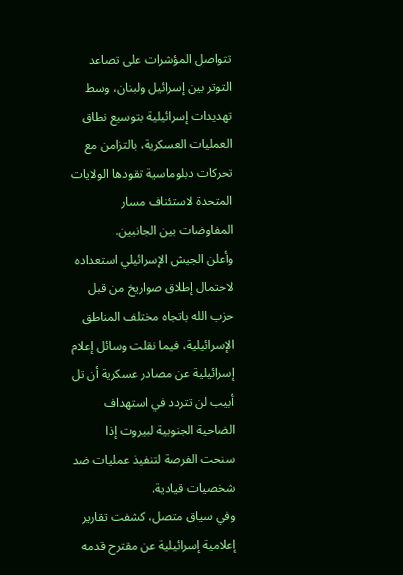تتواصل المؤشرات على تصاعد التوتر بين إسرائيل ولبنان، وسط تهديدات إسرائيلية بتوسيع نطاق العمليات العسكرية، بالتزامن مع تحركات دبلوماسية تقودها الولايات المتحدة لاستئناف مسار المفاوضات بين الجانبين.
وأعلن الجيش الإسرائيلي استعداده لاحتمال إطلاق صواريخ من قبل حزب الله باتجاه مختلف المناطق الإسرائيلية، فيما نقلت وسائل إعلام إسرائيلية عن مصادر عسكرية أن تل أبيب لن تتردد في استهداف الضاحية الجنوبية لبيروت إذا سنحت الفرصة لتنفيذ عمليات ضد شخصيات قيادية.
وفي سياق متصل، كشفت تقارير إعلامية إسرائيلية عن مقترح قدمه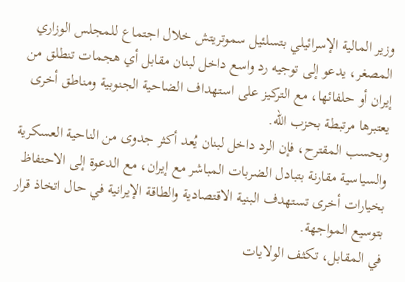وزير المالية الإسرائيلي بتسلئيل سموتريتش خلال اجتماع للمجلس الوزاري المصغر، يدعو إلى توجيه رد واسع داخل لبنان مقابل أي هجمات تنطلق من إيران أو حلفائها، مع التركيز على استهداف الضاحية الجنوبية ومناطق أخرى يعتبرها مرتبطة بحزب الله.
وبحسب المقترح، فإن الرد داخل لبنان يُعد أكثر جدوى من الناحية العسكرية والسياسية مقارنة بتبادل الضربات المباشر مع إيران، مع الدعوة إلى الاحتفاظ بخيارات أخرى تستهدف البنية الاقتصادية والطاقة الإيرانية في حال اتخاذ قرار بتوسيع المواجهة.
في المقابل، تكثف الولايات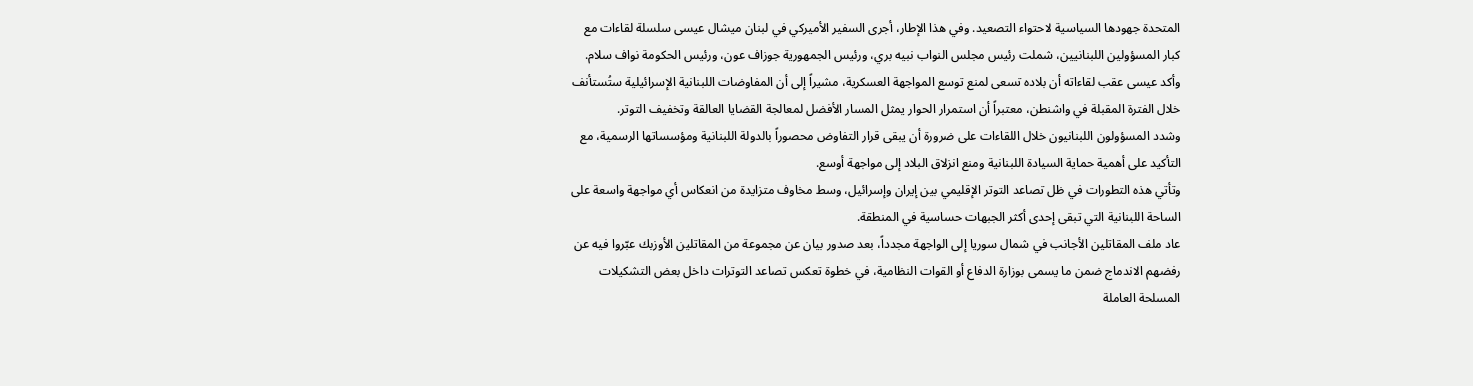المتحدة جهودها السياسية لاحتواء التصعيد. وفي هذا الإطار، أجرى السفير الأميركي في لبنان ميشال عيسى سلسلة لقاءات مع كبار المسؤولين اللبنانيين، شملت رئيس مجلس النواب نبيه بري، ورئيس الجمهورية جوزاف عون، ورئيس الحكومة نواف سلام.
وأكد عيسى عقب لقاءاته أن بلاده تسعى لمنع توسع المواجهة العسكرية، مشيراً إلى أن المفاوضات اللبنانية الإسرائيلية ستُستأنف خلال الفترة المقبلة في واشنطن، معتبراً أن استمرار الحوار يمثل المسار الأفضل لمعالجة القضايا العالقة وتخفيف التوتر.
وشدد المسؤولون اللبنانيون خلال اللقاءات على ضرورة أن يبقى قرار التفاوض محصوراً بالدولة اللبنانية ومؤسساتها الرسمية، مع التأكيد على أهمية حماية السيادة اللبنانية ومنع انزلاق البلاد إلى مواجهة أوسع.
وتأتي هذه التطورات في ظل تصاعد التوتر الإقليمي بين إيران وإسرائيل، وسط مخاوف متزايدة من انعكاس أي مواجهة واسعة على الساحة اللبنانية التي تبقى إحدى أكثر الجبهات حساسية في المنطقة.
عاد ملف المقاتلين الأجانب في شمال سوريا إلى الواجهة مجدداً، بعد صدور بيان عن مجموعة من المقاتلين الأوزبك عبّروا فيه عن رفضهم الاندماج ضمن ما يسمى بوزارة الدفاع أو القوات النظامية، في خطوة تعكس تصاعد التوترات داخل بعض التشكيلات المسلحة العاملة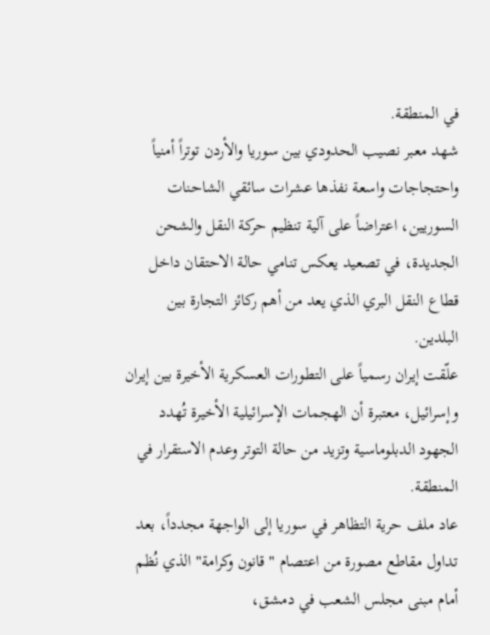في المنطقة.
شهد معبر نصيب الحدودي بين سوريا والأردن توتراً أمنياً واحتجاجات واسعة نفذها عشرات سائقي الشاحنات السوريين، اعتراضاً على آلية تنظيم حركة النقل والشحن الجديدة، في تصعيد يعكس تنامي حالة الاحتقان داخل قطاع النقل البري الذي يعد من أهم ركائز التجارة بين البلدين.
علّقت إيران رسمياً على التطورات العسكرية الأخيرة بين إيران وإسرائيل، معتبرة أن الهجمات الإسرائيلية الأخيرة تُهدد الجهود الدبلوماسية وتزيد من حالة التوتر وعدم الاستقرار في المنطقة.
عاد ملف حرية التظاهر في سوريا إلى الواجهة مجدداً، بعد تداول مقاطع مصورة من اعتصام "قانون وكرامة" الذي نُظم أمام مبنى مجلس الشعب في دمشق،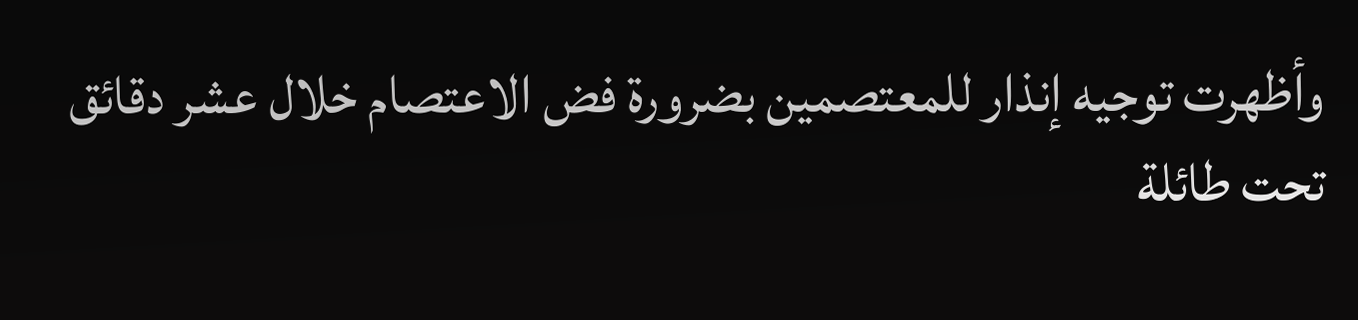وأظهرت توجيه إنذار للمعتصمين بضرورة فض الاعتصام خلال عشر دقائق تحت طائلة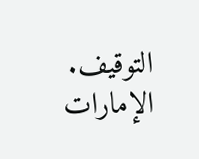التوقيف.
الإمارات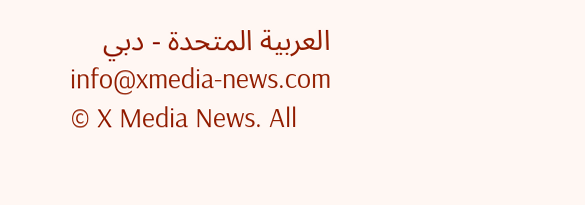العربية المتحدة - دبي
info@xmedia-news.com
© X Media News. All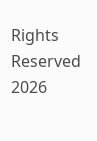Rights Reserved 2026